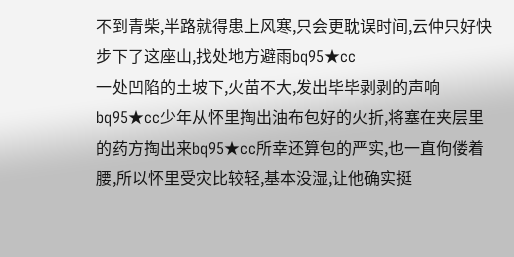不到青柴,半路就得患上风寒,只会更耽误时间,云仲只好快步下了这座山,找处地方避雨bq95★cc
一处凹陷的土坡下,火苗不大,发出毕毕剥剥的声响bq95★cc少年从怀里掏出油布包好的火折,将塞在夹层里的药方掏出来bq95★cc所幸还算包的严实,也一直佝偻着腰,所以怀里受灾比较轻,基本没湿,让他确实挺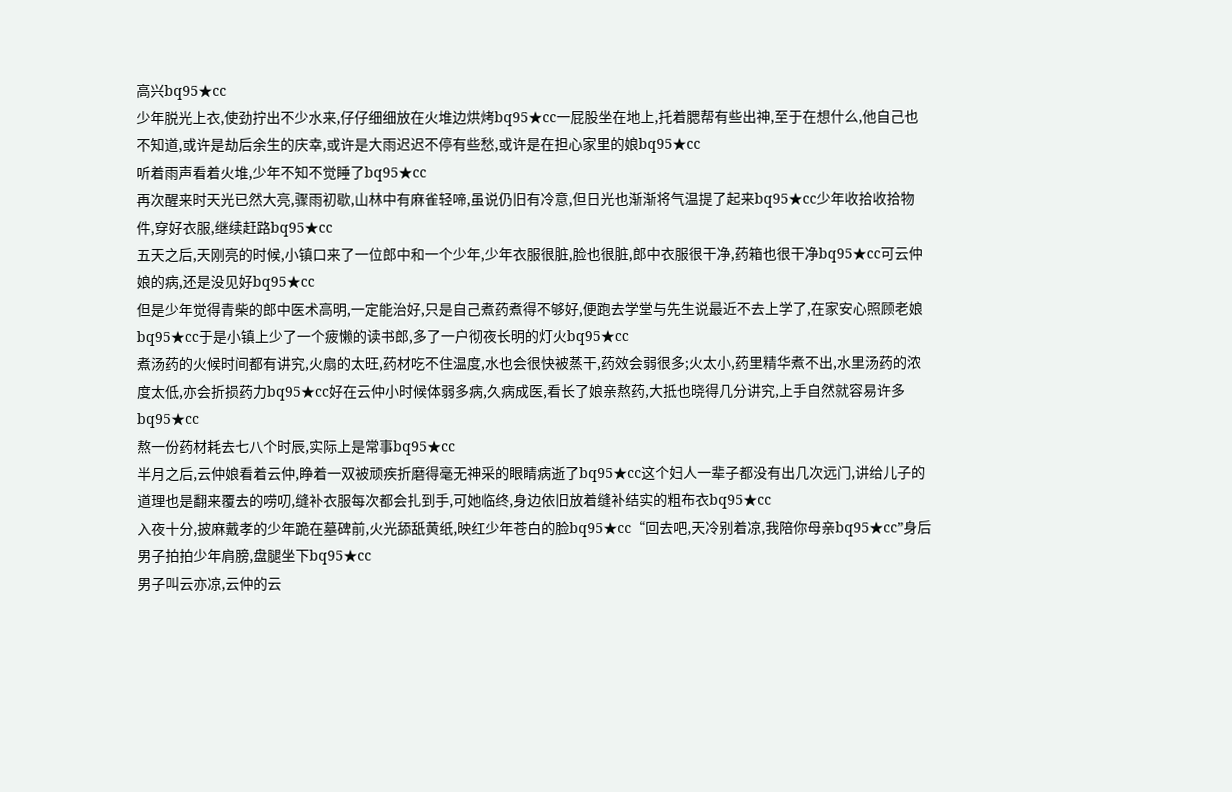高兴bq95★cc
少年脱光上衣,使劲拧出不少水来,仔仔细细放在火堆边烘烤bq95★cc一屁股坐在地上,托着腮帮有些出神,至于在想什么,他自己也不知道,或许是劫后余生的庆幸,或许是大雨迟迟不停有些愁,或许是在担心家里的娘bq95★cc
听着雨声看着火堆,少年不知不觉睡了bq95★cc
再次醒来时天光已然大亮,骤雨初歇,山林中有麻雀轻啼,虽说仍旧有冷意,但日光也渐渐将气温提了起来bq95★cc少年收拾收拾物件,穿好衣服,继续赶路bq95★cc
五天之后,天刚亮的时候,小镇口来了一位郎中和一个少年,少年衣服很脏,脸也很脏,郎中衣服很干净,药箱也很干净bq95★cc可云仲娘的病,还是没见好bq95★cc
但是少年觉得青柴的郎中医术高明,一定能治好,只是自己煮药煮得不够好,便跑去学堂与先生说最近不去上学了,在家安心照顾老娘bq95★cc于是小镇上少了一个疲懒的读书郎,多了一户彻夜长明的灯火bq95★cc
煮汤药的火候时间都有讲究,火扇的太旺,药材吃不住温度,水也会很快被蒸干,药效会弱很多;火太小,药里精华煮不出,水里汤药的浓度太低,亦会折损药力bq95★cc好在云仲小时候体弱多病,久病成医,看长了娘亲熬药,大抵也晓得几分讲究,上手自然就容易许多bq95★cc
熬一份药材耗去七八个时辰,实际上是常事bq95★cc
半月之后,云仲娘看着云仲,睁着一双被顽疾折磨得毫无神采的眼睛病逝了bq95★cc这个妇人一辈子都没有出几次远门,讲给儿子的道理也是翻来覆去的唠叨,缝补衣服每次都会扎到手,可她临终,身边依旧放着缝补结实的粗布衣bq95★cc
入夜十分,披麻戴孝的少年跪在墓碑前,火光舔舐黄纸,映红少年苍白的脸bq95★cc“回去吧,天冷别着凉,我陪你母亲bq95★cc”身后男子拍拍少年肩膀,盘腿坐下bq95★cc
男子叫云亦凉,云仲的云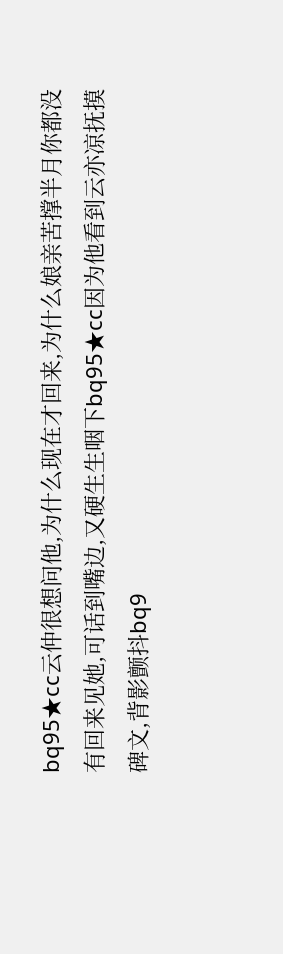bq95★cc云仲很想问他,为什么现在才回来,为什么娘亲苦撑半月你都没有回来见她,可话到嘴边,又硬生生咽下bq95★cc因为他看到云亦凉抚摸碑文,背影颤抖bq9